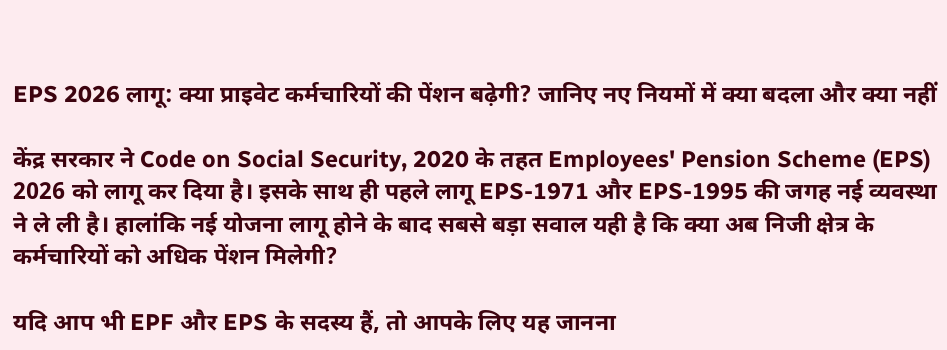EPS 2026 लागू: क्या प्राइवेट कर्मचारियों की पेंशन बढ़ेगी? जानिए नए नियमों में क्या बदला और क्या नहीं

केंद्र सरकार ने Code on Social Security, 2020 के तहत Employees' Pension Scheme (EPS) 2026 को लागू कर दिया है। इसके साथ ही पहले लागू EPS-1971 और EPS-1995 की जगह नई व्यवस्था ने ले ली है। हालांकि नई योजना लागू होने के बाद सबसे बड़ा सवाल यही है कि क्या अब निजी क्षेत्र के कर्मचारियों को अधिक पेंशन मिलेगी?

यदि आप भी EPF और EPS के सदस्य हैं, तो आपके लिए यह जानना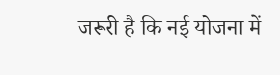जरूरी है कि नई योजना में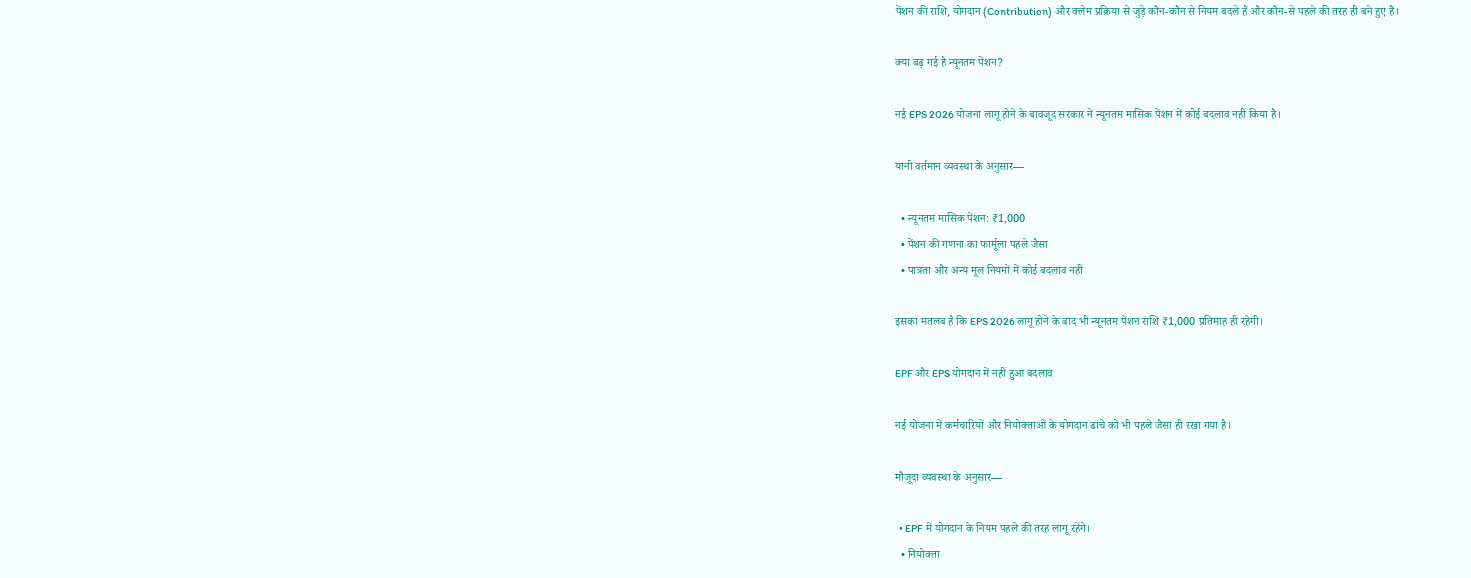पेंशन की राशि, योगदान (Contribution) और क्लेम प्रक्रिया से जुड़े कौन-कौन से नियम बदले हैं और कौन-से पहले की तरह ही बने हुए हैं।

क्या बढ़ गई है न्यूनतम पेंशन?

नई EPS 2026 योजना लागू होने के बावजूद सरकार ने न्यूनतम मासिक पेंशन में कोई बदलाव नहीं किया है।

यानी वर्तमान व्यवस्था के अनुसार—

  • न्यूनतम मासिक पेंशन: ₹1,000
  • पेंशन की गणना का फार्मूला पहले जैसा
  • पात्रता और अन्य मूल नियमों में कोई बदलाव नहीं

इसका मतलब है कि EPS 2026 लागू होने के बाद भी न्यूनतम पेंशन राशि ₹1,000 प्रतिमाह ही रहेगी।

EPF और EPS योगदान में नहीं हुआ बदलाव

नई योजना में कर्मचारियों और नियोक्ताओं के योगदान ढांचे को भी पहले जैसा ही रखा गया है।

मौजूदा व्यवस्था के अनुसार—

  • EPF में योगदान के नियम पहले की तरह लागू रहेंगे।
  • नियोक्ता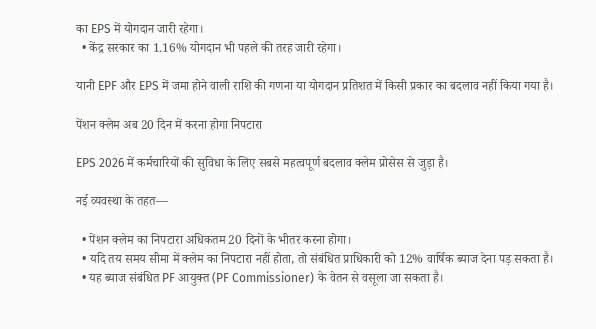का EPS में योगदान जारी रहेगा।
  • केंद्र सरकार का 1.16% योगदान भी पहले की तरह जारी रहेगा।

यानी EPF और EPS में जमा होने वाली राशि की गणना या योगदान प्रतिशत में किसी प्रकार का बदलाव नहीं किया गया है।

पेंशन क्लेम अब 20 दिन में करना होगा निपटारा

EPS 2026 में कर्मचारियों की सुविधा के लिए सबसे महत्वपूर्ण बदलाव क्लेम प्रोसेस से जुड़ा है।

नई व्यवस्था के तहत—

  • पेंशन क्लेम का निपटारा अधिकतम 20 दिनों के भीतर करना होगा।
  • यदि तय समय सीमा में क्लेम का निपटारा नहीं होता, तो संबंधित प्राधिकारी को 12% वार्षिक ब्याज देना पड़ सकता है।
  • यह ब्याज संबंधित PF आयुक्त (PF Commissioner) के वेतन से वसूला जा सकता है।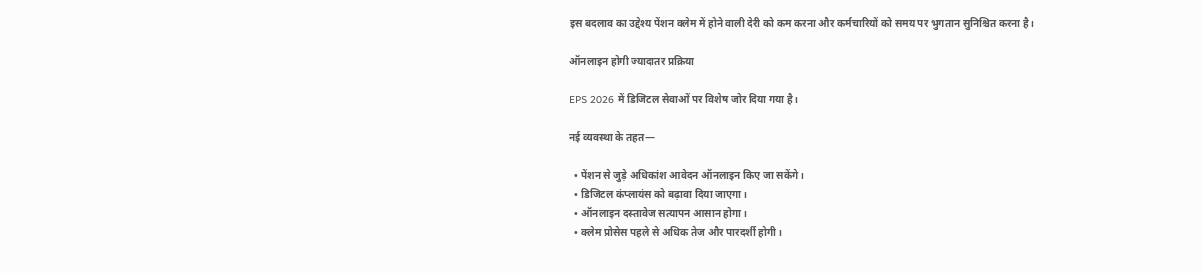इस बदलाव का उद्देश्य पेंशन क्लेम में होने वाली देरी को कम करना और कर्मचारियों को समय पर भुगतान सुनिश्चित करना है।

ऑनलाइन होगी ज्यादातर प्रक्रिया

EPS 2026 में डिजिटल सेवाओं पर विशेष जोर दिया गया है।

नई व्यवस्था के तहत—

  • पेंशन से जुड़े अधिकांश आवेदन ऑनलाइन किए जा सकेंगे।
  • डिजिटल कंप्लायंस को बढ़ावा दिया जाएगा।
  • ऑनलाइन दस्तावेज सत्यापन आसान होगा।
  • क्लेम प्रोसेस पहले से अधिक तेज और पारदर्शी होगी।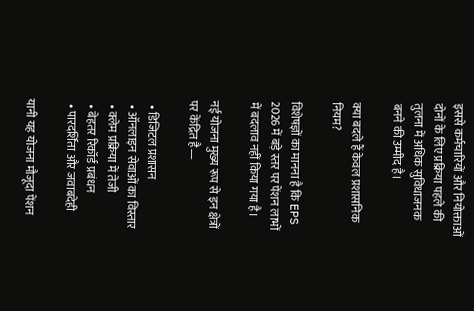इससे कर्मचारियों और नियोक्ताओं दोनों के लिए प्रक्रिया पहले की तुलना में अधिक सुविधाजनक बनने की उम्मीद है।

क्या बदले हैं केवल प्रशासनिक नियम?

विशेषज्ञों का मानना है कि EPS 2026 में बड़े स्तर पर पेंशन लाभों में बदलाव नहीं किया गया है।

नई योजना मुख्य रूप से इन क्षेत्रों पर केंद्रित है—

  • डिजिटल प्रशासन
  • ऑनलाइन सेवाओं का विस्तार
  • क्लेम प्रक्रिया में तेजी
  • बेहतर रिकॉर्ड प्रबंधन
  • पारदर्शिता और जवाबदेही

यानी यह योजना मौजूदा पेंशन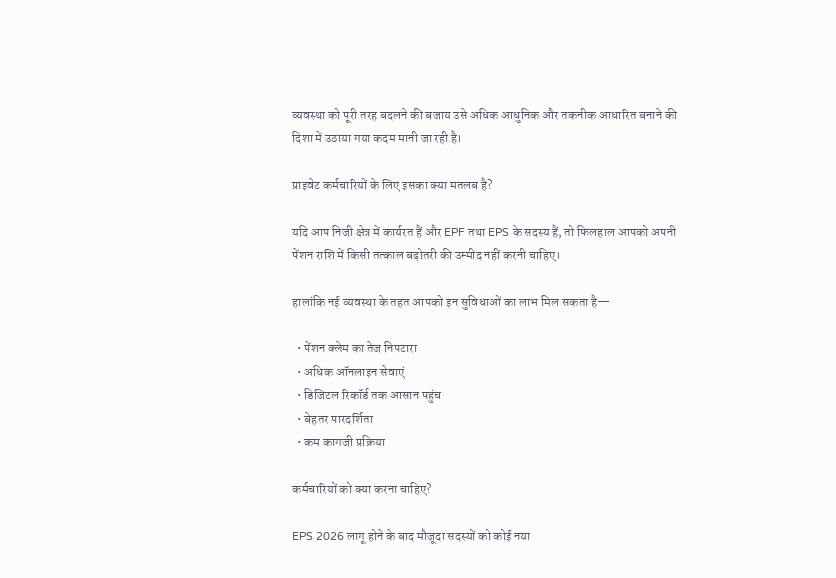व्यवस्था को पूरी तरह बदलने की बजाय उसे अधिक आधुनिक और तकनीक आधारित बनाने की दिशा में उठाया गया कदम मानी जा रही है।

प्राइवेट कर्मचारियों के लिए इसका क्या मतलब है?

यदि आप निजी क्षेत्र में कार्यरत हैं और EPF तथा EPS के सदस्य हैं, तो फिलहाल आपको अपनी पेंशन राशि में किसी तत्काल बढ़ोतरी की उम्मीद नहीं करनी चाहिए।

हालांकि नई व्यवस्था के तहत आपको इन सुविधाओं का लाभ मिल सकता है—

  • पेंशन क्लेम का तेज निपटारा
  • अधिक ऑनलाइन सेवाएं
  • डिजिटल रिकॉर्ड तक आसान पहुंच
  • बेहतर पारदर्शिता
  • कम कागजी प्रक्रिया

कर्मचारियों को क्या करना चाहिए?

EPS 2026 लागू होने के बाद मौजूदा सदस्यों को कोई नया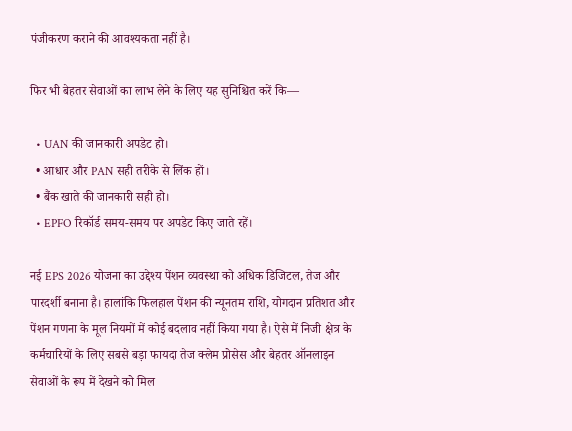पंजीकरण कराने की आवश्यकता नहीं है।

फिर भी बेहतर सेवाओं का लाभ लेने के लिए यह सुनिश्चित करें कि—

  • UAN की जानकारी अपडेट हो।
  • आधार और PAN सही तरीके से लिंक हों।
  • बैंक खाते की जानकारी सही हो।
  • EPFO रिकॉर्ड समय-समय पर अपडेट किए जाते रहें।

नई EPS 2026 योजना का उद्देश्य पेंशन व्यवस्था को अधिक डिजिटल, तेज और पारदर्शी बनाना है। हालांकि फिलहाल पेंशन की न्यूनतम राशि, योगदान प्रतिशत और पेंशन गणना के मूल नियमों में कोई बदलाव नहीं किया गया है। ऐसे में निजी क्षेत्र के कर्मचारियों के लिए सबसे बड़ा फायदा तेज क्लेम प्रोसेस और बेहतर ऑनलाइन सेवाओं के रूप में देखने को मिल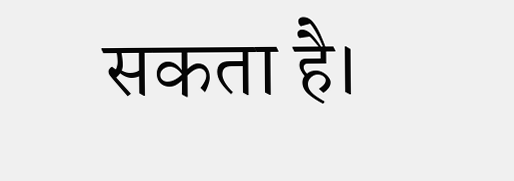सकता है।